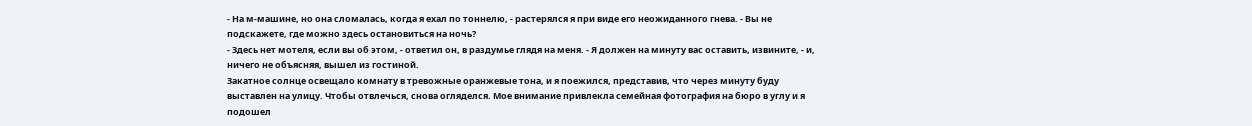- На м-машине, но она сломалась, когда я ехал по тоннелю, - растерялся я при виде его неожиданного гнева. - Вы не подскажете, где можно здесь остановиться на ночь?
- Здесь нет мотеля, если вы об этом, - ответил он, в раздумье глядя на меня. - Я должен на минуту вас оставить, извините, - и, ничего не объясняя, вышел из гостиной.
Закатное солнце освещало комнату в тревожные оранжевые тона, и я поежился, представив, что через минуту буду выставлен на улицу. Чтобы отвлечься, снова огляделся. Мое внимание привлекла семейная фотография на бюро в углу и я подошел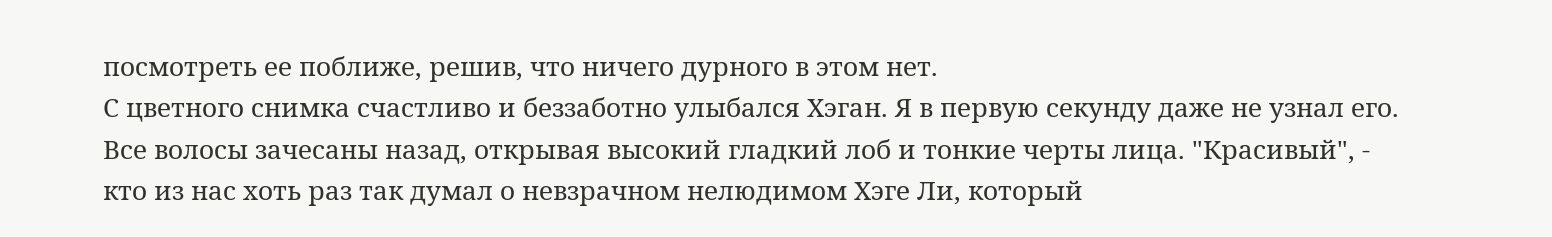посмотреть ее поближе, решив, что ничего дурного в этом нет.
С цветного снимка счастливо и беззаботно улыбался Хэган. Я в первую секунду даже не узнал его. Все волосы зачесаны назад, открывая высокий гладкий лоб и тонкие черты лица. "Красивый", - кто из нас хоть раз так думал о невзрачном нелюдимом Хэге Ли, который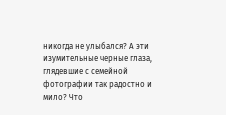никогда не улыбался? А эти изумительные черные глаза, глядевшие с семейной фотографии так радостно и мило? Что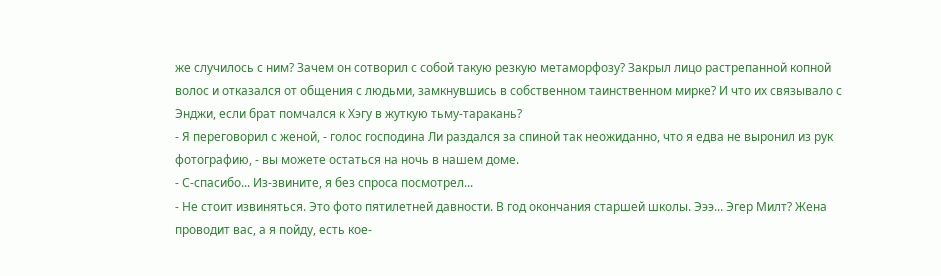же случилось с ним? Зачем он сотворил с собой такую резкую метаморфозу? Закрыл лицо растрепанной копной волос и отказался от общения с людьми, замкнувшись в собственном таинственном мирке? И что их связывало с Энджи, если брат помчался к Хэгу в жуткую тьму-таракань?
- Я переговорил с женой, - голос господина Ли раздался за спиной так неожиданно, что я едва не выронил из рук фотографию, - вы можете остаться на ночь в нашем доме.
- С-спасибо... Из-звините, я без спроса посмотрел...
- Не стоит извиняться. Это фото пятилетней давности. В год окончания старшей школы. Эээ... Эгер Милт? Жена проводит вас, а я пойду, есть кое-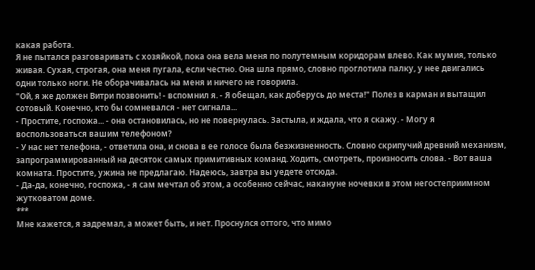какая работа.
Я не пытался разговаривать с хозяйкой, пока она вела меня по полутемным коридорам влево. Как мумия, только живая. Сухая, строгая, она меня пугала, если честно. Она шла прямо, словно проглотила палку, у нее двигались одни только ноги. Не оборачивалась на меня и ничего не говорила.
"Ой, я же должен Витри позвонить! - вспомнил я. - Я обещал, как доберусь до места!" Полез в карман и вытащил сотовый. Конечно, кто бы сомневался - нет сигнала...
- Простите, госпожа... - она остановилась, но не повернулась. Застыла, и ждала, что я скажу. - Могу я воспользоваться вашим телефоном?
- У нас нет телефона, - ответила она, и снова в ее голосе была безжизненность. Словно скрипучий древний механизм, запрограммированный на десяток самых примитивных команд. Ходить, смотреть, произносить слова. - Вот ваша комната. Простите, ужина не предлагаю. Надеюсь, завтра вы уедете отсюда.
- Да-да, конечно, госпожа, - я сам мечтал об этом, а особенно сейчас, накануне ночевки в этом негостеприимном жутковатом доме.
***
Мне кажется, я задремал, а может быть, и нет. Проснулся оттого, что мимо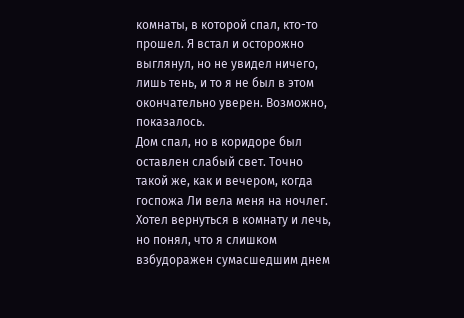комнаты, в которой спал, кто-то прошел. Я встал и осторожно выглянул, но не увидел ничего, лишь тень, и то я не был в этом окончательно уверен. Возможно, показалось.
Дом спал, но в коридоре был оставлен слабый свет. Точно такой же, как и вечером, когда госпожа Ли вела меня на ночлег. Хотел вернуться в комнату и лечь, но понял, что я слишком взбудоражен сумасшедшим днем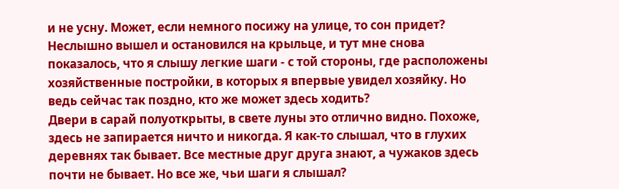и не усну. Может, если немного посижу на улице, то сон придет? Неслышно вышел и остановился на крыльце, и тут мне снова показалось, что я слышу легкие шаги - с той стороны, где расположены хозяйственные постройки, в которых я впервые увидел хозяйку. Но ведь сейчас так поздно, кто же может здесь ходить?
Двери в сарай полуоткрыты, в свете луны это отлично видно. Похоже, здесь не запирается ничто и никогда. Я как-то слышал, что в глухих деревнях так бывает. Все местные друг друга знают, а чужаков здесь почти не бывает. Но все же, чьи шаги я слышал?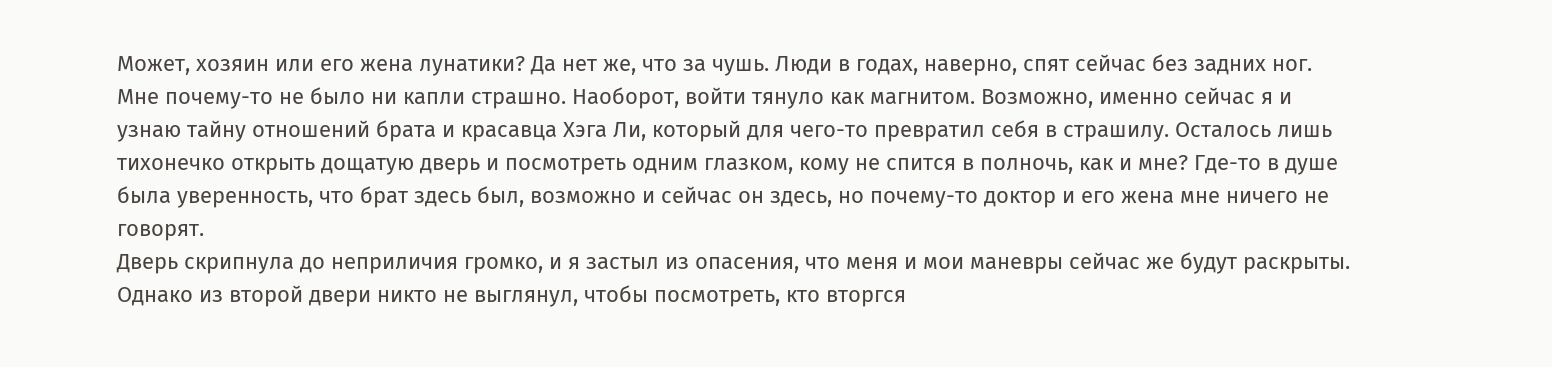Может, хозяин или его жена лунатики? Да нет же, что за чушь. Люди в годах, наверно, спят сейчас без задних ног.
Мне почему-то не было ни капли страшно. Наоборот, войти тянуло как магнитом. Возможно, именно сейчас я и узнаю тайну отношений брата и красавца Хэга Ли, который для чего-то превратил себя в страшилу. Осталось лишь тихонечко открыть дощатую дверь и посмотреть одним глазком, кому не спится в полночь, как и мне? Где-то в душе была уверенность, что брат здесь был, возможно и сейчас он здесь, но почему-то доктор и его жена мне ничего не говорят.
Дверь скрипнула до неприличия громко, и я застыл из опасения, что меня и мои маневры сейчас же будут раскрыты. Однако из второй двери никто не выглянул, чтобы посмотреть, кто вторгся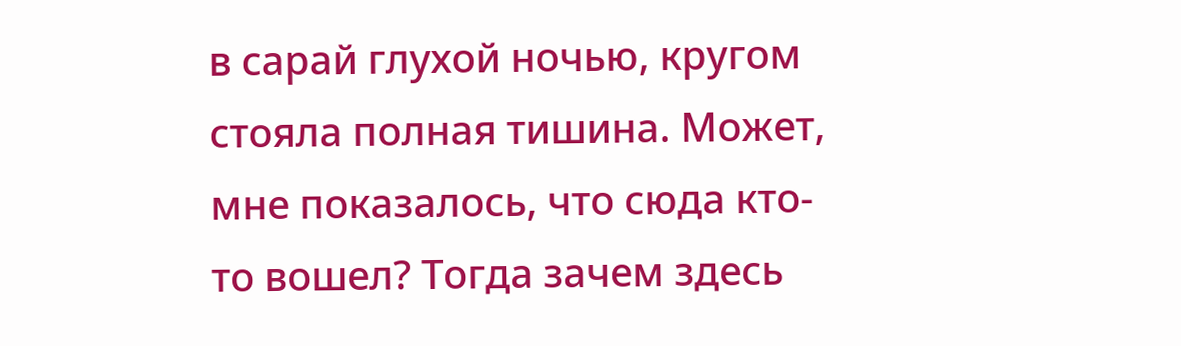в сарай глухой ночью, кругом стояла полная тишина. Может, мне показалось, что сюда кто-то вошел? Тогда зачем здесь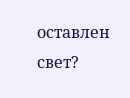оставлен свет?